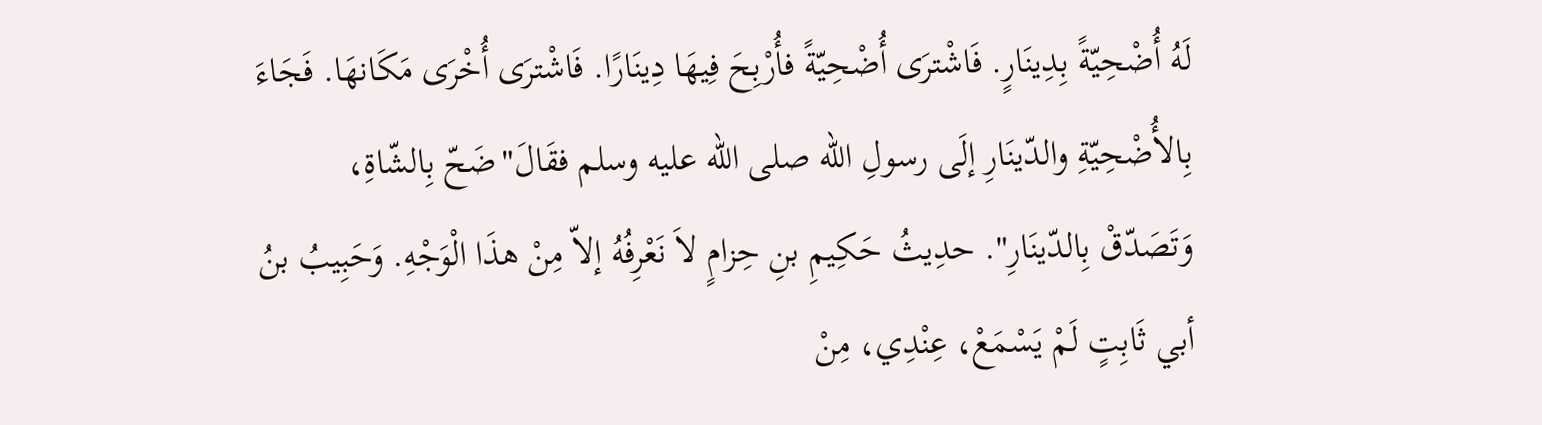لَهُ أُضْحِيّةً بِدِينَارٍ. فَاشْترَى أُضْحِيّةً فأُرْبِحَ فِيهَا دِينَارًا. فَاشْترَى أُخْرَى مَكَانهَا. فَجَاءَ بِالأُضْحِيّةِ والدّينَارِ إلَى رسولِ الله صلى الله عليه وسلم فقَالَ"ضَحّ بِالشّاةِ، وَتَصَدّقْ بِالدّينَارِ". حدِيثُ حَكِيمِ بنِ حِزامٍ لاَ نَعْرِفُهُ إلاّ مِنْ هذَا الْوَجْهِ. وَحَبِيبُ بنُ أبي ثَابِتٍ لَمْ يَسْمَعْ، عِنْدِي، مِنْ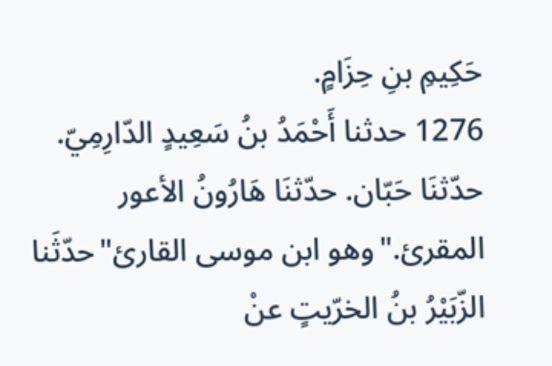حَكِيمِ بنِ حِزَامٍ.
1276 حدثنا أَحْمَدُ بنُ سَعِيدٍ الدّارِمِيّ. حدّثنَا حَبّان. حدّثنَا هَارُونُ الأعور المقرئ."وهو ابن موسى القارئ"حدّثَنا الزّبَيْرُ بنُ الخرّيتٍ عنْ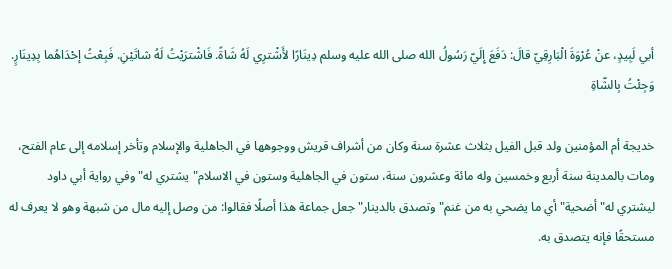أبي لَبِيدٍ، عنْ عُرْوَةَ الْبَارِقِيّ قالَ: دَفَعَ إِلَيّ رَسُولُ الله صلى الله عليه وسلم دِينَارًا لأَشْترِي لَهُ شَاةً. فَاشْترَيْتُ لَهُ شاتَيْنِ. فَبِعْتُ إحْدَاهُما بِدِينَارٍ. وَجِئْتُ بِالشّاةِ

خديجة أم المؤمنين ولد قبل الفيل بثلاث عشرة سنة وكان من أشراف قريش ووجوهها في الجاهلية والإسلام وتأخر إسلامه إلى عام الفتح، ومات بالمدينة سنة أربع وخمسين وله مائة وعشرون سنة، ستون في الجاهلية وستون في الاسلام"يشتري له"وفي رواية أبي داود ليشتري له"أضحية"أي ما يضحي به من غنم"وتصدق بالدينار"جعل جماعة هذا أصلًا فقالوا: من وصل إليه مال من شبهة وهو لا يعرف له مستحقًا فإنه يتصدق به.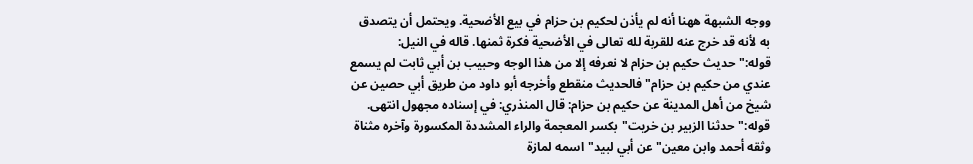ووجه الشبهة ههنا أنه لم يأذن لحكيم بن حزام في بيع الأضحية. ويحتمل أن يتصدق به لأنه قد خرج عنه للقربة لله تعالى في الأضحية فكرة ثمنها. قاله في النيل: قوله:"حديث حكيم بن حزام لا نعرفه إلا من هذا الوجه وحبيب بن أبي ثابت لم يسمع عندي من حكيم بن حزام"فالحديث منقطع وأخرجه أبو داود من طريق أبي حصين عن شيخ من أهل المدينة عن حكيم بن حزام: قال المنذري: في إسناده مجهول انتهى. قوله:"حدثنا الزبير بن خريت"بكسر المعجمة والراء المشددة المكسورة وآخره مثناة وثقه أحمد وابن معين"عن أبي لبيد"اسمه لمازة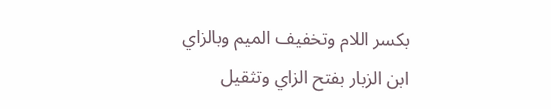بكسر اللام وتخفيف الميم وبالزاي ابن الزبار بفتح الزاي وتثقيل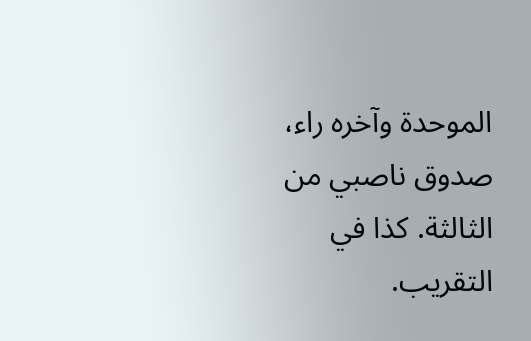الموحدة وآخره راء، صدوق ناصبي من الثالثة. كذا في التقريب.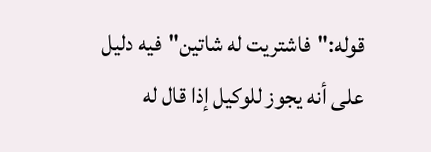قوله:"فاشتريت له شاتين"فيه دليل على أنه يجوز للوكيل إذا قال له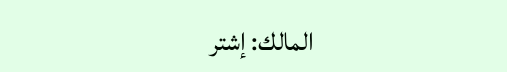المالك: إشتر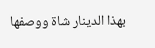بهذا الدينار شاة ووصفها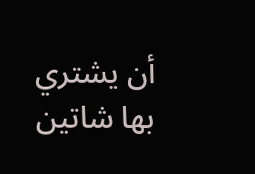أن يشتري بها شاتين